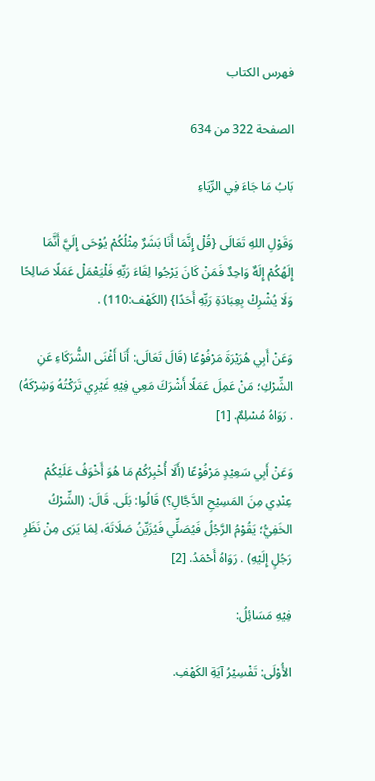فهرس الكتاب

الصفحة 322 من 634

بَابُ مَا جَاءَ فِي الرِّيَاءِ

وَقَوْلِ اللهِ تَعَالَى {قُلْ إِنَّمَا أَنَا بَشَرٌ مِثْلُكُمْ يُوْحَى إِلَيَّ أَنَّمَا إِلَهُكُمْ إِلَهٌ وَاحِدٌ فَمَنْ كَانَ يَرْجُوا لِقَاءَ رَبِّهِ فَلْيَعْمَلْ عَمَلًا صَالِحًا وَلَا يُشْرِكْ بِعِبَادَةِ رَبِّهِ أَحَدًا} (الكَهْف:110) .

وَعَنْ أَبِي هُرَيْرَةَ مَرْفُوْعًا (قَالَ تَعَالَى: أَنَا أَغْنَى الشُّرَكَاءِ عَنِ الشِّرْكِ؛ مَنْ عَمِلَ عَمَلًا أَشْرَكَ مَعِي فِيْهِ غَيْرِي تَرَكْتُهُ وَشِرْكَهُ) . رَوَاهُ مُسْلِمٌ. [1]

وَعَنْ أَبِي سَعِيْدٍ مَرْفُوْعًا (أَلَا أُخْبِرُكُمْ مَا هُوَ أَخْوَفُ عَلَيْكُمْ عِنْدِي مِنَ المَسِيْحِ الدَّجَّالِ؟) قَالُوا: بَلَى. قَالَ: (الشِّرْكُ الخَفِيُّ؛ يَقُوْمُ الرَّجُلُ فَيُصَلِّي فَيُزَيِّنُ صَلَاتَهَ، لِمَا يَرَى مِنْ نَظَرِ رَجُلٍ إِلَيْهِ) . رَوَاهُ أَحْمَدُ. [2]

فِيْهِ مَسَائِلُ:

الأُوْلَى: تَفْسِيْرُ آيَةِ الكَهْفِ.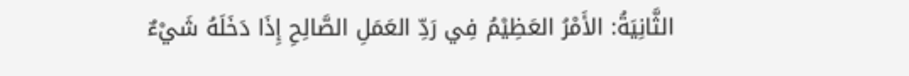الثَّانِيَةُ: الأَمْرُ العَظِيْمُ فِي رَدِّ العَمَلِ الصَّالِحِ إِذَا دَخَلَهُ شَيْءٌ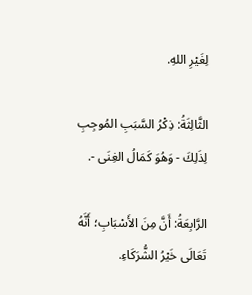لِغَيْرِ اللهِ.

الثَّالِثَةُ: ذِكْرُ السَّبَبِ المُوجِبِ لِذَلِكَ - وَهُوَ كَمَالُ الغِنَى -.

الرَّابِعَةُ: أَنَّ مِنَ الأَسْبَابِ؛ أَنَّهُ تَعَالَى خَيْرُ الشُّرَكَاءِ.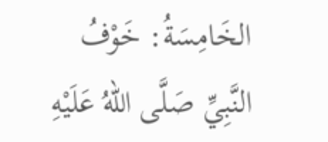الخَامِسَةُ: خَوْفُ النَّبِيِّ صَلَّى اللهُ عَلَيْهِ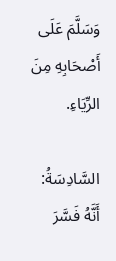وَسَلَّمَ عَلَى أَصْحَابِهِ مِنَ الرِّيَاءِ.

السَّادِسَةُ: أَنَّهُ فَسَّرَ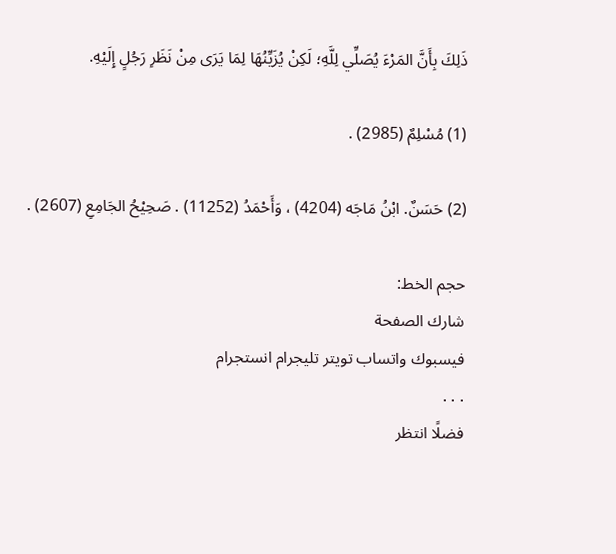ذَلِكَ بِأَنَّ المَرْءَ يُصَلِّي لِلَّهِ؛ لَكِنْ يُزَيِّنُهَا لِمَا يَرَى مِنْ نَظَرِ رَجُلٍ إِلَيْهِ.

(1) مُسْلِمٌ (2985) .

(2) حَسَنٌ. ابْنُ مَاجَه (4204) ، وَأَحْمَدُ (11252) . صَحِيْحُ الجَامِعِ (2607) .

حجم الخط:
شارك الصفحة
فيسبوك واتساب تويتر تليجرام انستجرام
. . .
فضلًا انتظر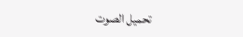تحميل الصوت